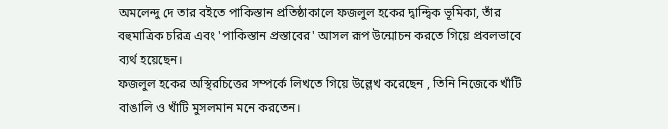অমলেন্দু দে তার বইতে পাকিস্তান প্রতিষ্ঠাকালে ফজলুল হকের দ্বান্দ্বিক ভূমিকা, তাঁর বহুমাত্রিক চরিত্র এবং 'পাকিস্তান প্রস্তাবের' আসল রূপ উন্মোচন করতে গিয়ে প্রবলভাবে ব্যর্থ হয়েছেন।
ফজলুল হকের অস্থিরচিত্তের সম্পর্কে লিখতে গিয়ে উল্লেখ করেছেন , তিনি নিজেকে খাঁটি বাঙালি ও খাঁটি মুসলমান মনে করতেন।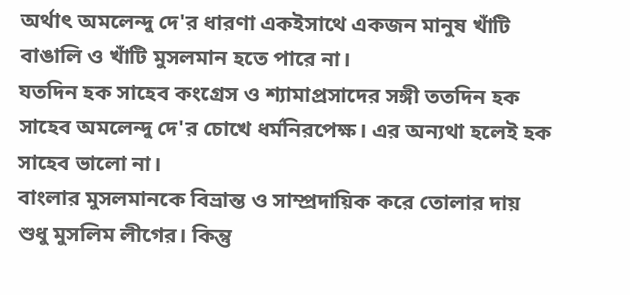অর্থাৎ অমলেন্দু দে'র ধারণা একইসাথে একজন মানুষ খাঁটি বাঙালি ও খাঁটি মুসলমান হতে পারে না।
যতদিন হক সাহেব কংগ্রেস ও শ্যামাপ্রসাদের সঙ্গী ততদিন হক সাহেব অমলেন্দু দে'র চোখে ধর্মনিরপেক্ষ। এর অন্যথা হলেই হক সাহেব ভালো না।
বাংলার মুসলমানকে বিভ্রান্ত ও সাম্প্রদায়িক করে তোলার দায় শুধু মুসলিম লীগের। কিন্তু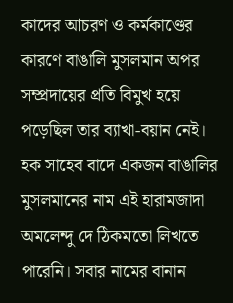কাদের আচরণ ও কর্মকাণ্ডের কারণে বাঙালি মুসলমান অপর সম্প্রদায়ের প্রতি বিমুখ হয়ে পড়েছিল তার ব্যাখা-বয়ান নেই।
হক সাহেব বাদে একজন বাঙালির মুসলমানের নাম এই হারামজাদা অমলেন্দু দে ঠিকমতো লিখতে পারেনি। সবার নামের বানান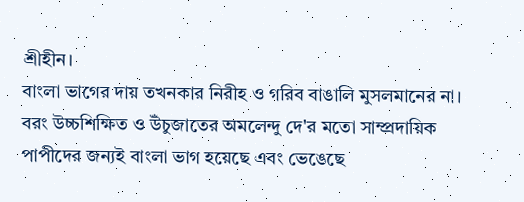শ্রীহীন।
বাংলা ভাগের দায় তখনকার নিরীহ ও গরিব বাঙালি মুসলমানের না। বরং উচ্চশিক্ষিত ও উঁচুজাতের অমলেন্দু দে'র মতো সাম্প্রদায়িক পাপীদের জন্যই বাংলা ভাগ হয়েছে এবং ভেঙেছে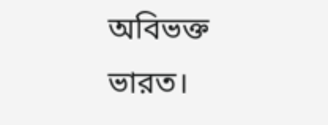অবিভক্ত ভারত।